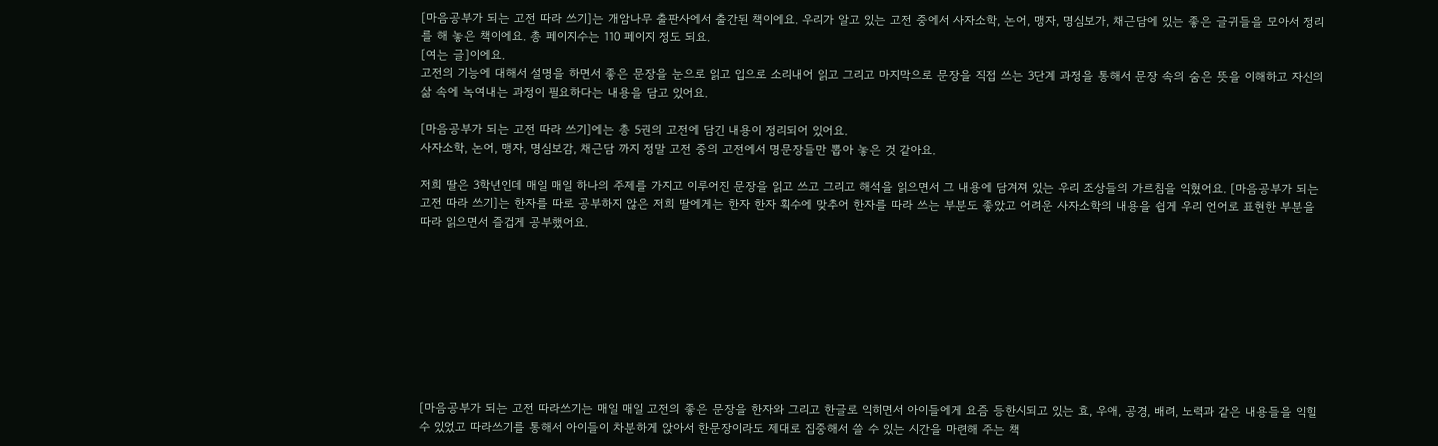[마음공부가 되는 고전 따라 쓰기]는 개암나무 출판사에서 출간된 책이에요. 우리가 알고 있는 고전 중에서 사자소학, 논어, 맹자, 명심보가, 채근담에 있는 좋은 글귀들을 모아서 정리를 해 놓은 책이에요. 총 페이지수는 110 페이지 정도 되요.
[여는 글]이에요.
고전의 기능에 대해서 설명을 하면서 좋은 문장을 눈으로 읽고 입으로 소리내어 읽고 그리고 마지막으로 문장을 직접 쓰는 3단계 과정을 통해서 문장 속의 숨은 뜻을 이해하고 자신의 삶 속에 녹여내는 과정이 필요하다는 내용을 담고 있어요.

[마음공부가 되는 고전 따라 쓰기]에는 총 5권의 고전에 담긴 내용이 정리되어 있어요.
사자소학, 논어, 맹자, 명심보감, 채근담 까지 정말 고전 중의 고전에서 명문장들만 뽑아 놓은 것 같아요.

저희 딸은 3학년인데 매일 매일 하나의 주제를 가지고 이루어진 문장을 읽고 쓰고 그리고 해석을 읽으면서 그 내용에 담겨져 있는 우리 조상들의 가르침을 익혔어요. [마음공부가 되는 고전 따라 쓰기]는 한자를 따로 공부하지 않은 저희 딸에게는 한자 한자 획수에 맞추어 한자를 따라 쓰는 부분도 좋았고 어려운 사자소학의 내용을 쉽게 우리 언어로 표현한 부분을 따라 읽으면서 즐겁게 공부했어요.









[마음공부가 되는 고전 따라쓰기는 매일 매일 고전의 좋은 문장을 한자와 그리고 한글로 익히면서 아이들에게 요즘 등한시되고 있는 효, 우애, 공경, 배려, 노력과 같은 내용들을 익힐 수 있었고 따라쓰기를 통해서 아이들이 차분하게 앉아서 한문장이라도 제대로 집중해서 쓸 수 있는 시간을 마련해 주는 책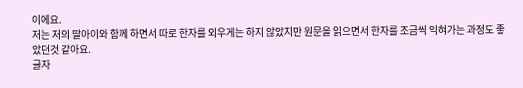이에요.
저는 저의 딸아이와 함께 하면서 따로 한자를 외우게는 하지 않았지만 원문을 읽으면서 한자를 조금씩 익혀가는 과정도 좋았던것 같아요.
글자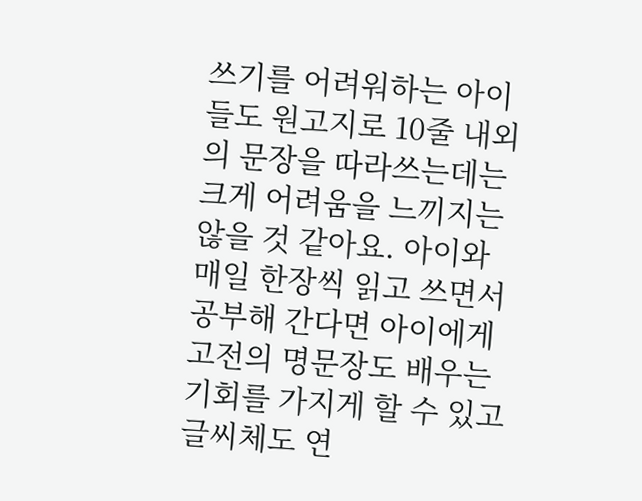쓰기를 어려워하는 아이들도 원고지로 10줄 내외의 문장을 따라쓰는데는 크게 어려움을 느끼지는 않을 것 같아요. 아이와 매일 한장씩 읽고 쓰면서 공부해 간다면 아이에게 고전의 명문장도 배우는 기회를 가지게 할 수 있고 글씨체도 연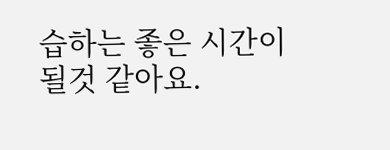습하는 좋은 시간이 될것 같아요.